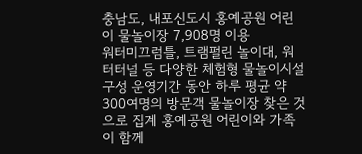충남도, 내포신도시 홍예공원 어린이 물놀이장 7,908명 이용
워터미끄럼틀, 트램펄린 놀이대, 워터터널 등 다양한 체험형 물놀이시설 구성 운영기간 동안 하루 평균 약 300여명의 방문객 물놀이장 찾은 것으로 집계 홍예공원 어린이와 가족이 함께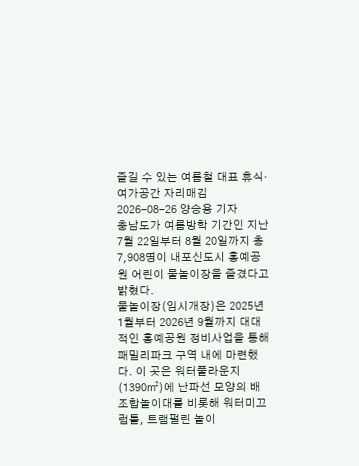즐길 수 있는 여름철 대표 휴식·여가공간 자리매김
2026-08-26 양승용 기자
충남도가 여름방학 기간인 지난 7월 22일부터 8월 20일까지 총 7,908명이 내포신도시 홍예공원 어린이 물놀이장을 즐겼다고 밝혔다.
물놀이장(임시개장)은 2025년 1월부터 2026년 9월까지 대대적인 홍예공원 정비사업을 통해 패밀리파크 구역 내에 마련했다. 이 곳은 워터풀라운지(1390㎡)에 난파선 모양의 배 조합놀이대를 비롯해 워터미끄럼틀, 트램펄린 놀이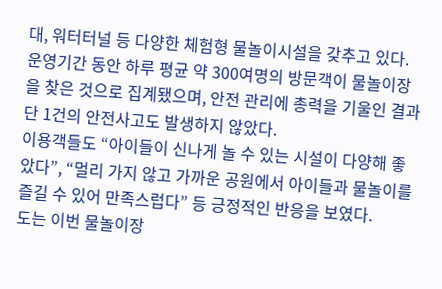대, 워터터널 등 다양한 체험형 물놀이시설을 갖추고 있다.
운영기간 동안 하루 평균 약 300여명의 방문객이 물놀이장을 찾은 것으로 집계됐으며, 안전 관리에 총력을 기울인 결과 단 1건의 안전사고도 발생하지 않았다.
이용객들도 “아이들이 신나게 놀 수 있는 시설이 다양해 좋았다”, “멀리 가지 않고 가까운 공원에서 아이들과 물놀이를 즐길 수 있어 만족스럽다” 등 긍정적인 반응을 보였다.
도는 이번 물놀이장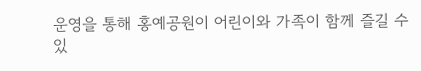운영을 통해 홍예공원이 어린이와 가족이 함께 즐길 수 있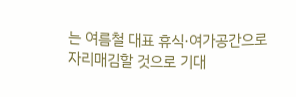는 여름철 대표 휴식·여가공간으로 자리매김할 것으로 기대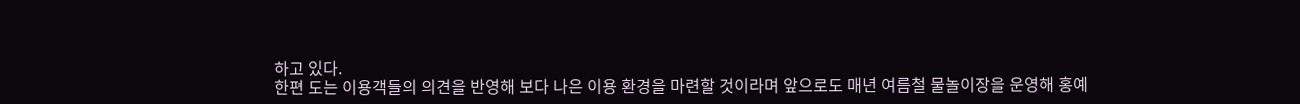하고 있다.
한편 도는 이용객들의 의견을 반영해 보다 나은 이용 환경을 마련할 것이라며 앞으로도 매년 여름철 물놀이장을 운영해 홍예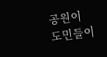공원이 도민들이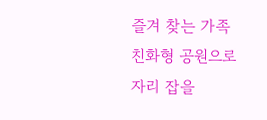즐겨 찾는 가족 친화형 공원으로 자리 잡을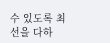수 있도록 최선을 다하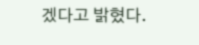겠다고 밝혔다.